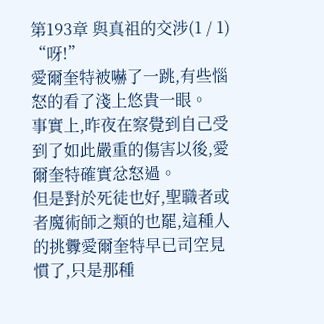第193章 與真祖的交涉(1 / 1)
“呀!”
愛爾奎特被嚇了一跳,有些惱怒的看了淺上悠貴一眼。
事實上,昨夜在察覺到自己受到了如此嚴重的傷害以後,愛爾奎特確實忿怒過。
但是對於死徒也好,聖職者或者魔術師之類的也罷,這種人的挑釁愛爾奎特早已司空見慣了,只是那種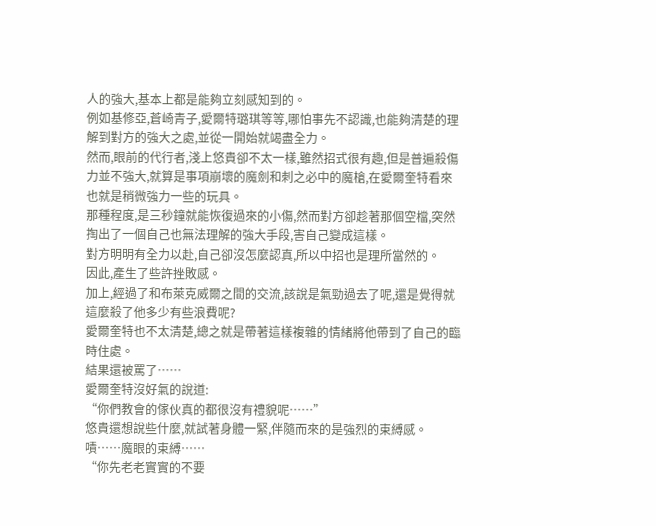人的強大,基本上都是能夠立刻感知到的。
例如基修亞,蒼崎青子,愛爾特璐琪等等,哪怕事先不認識,也能夠清楚的理解到對方的強大之處,並從一開始就竭盡全力。
然而,眼前的代行者,淺上悠貴卻不太一樣,雖然招式很有趣,但是普遍殺傷力並不強大,就算是事項崩壞的魔劍和刺之必中的魔槍,在愛爾奎特看來也就是稍微強力一些的玩具。
那種程度,是三秒鐘就能恢復過來的小傷,然而對方卻趁著那個空檔,突然掏出了一個自己也無法理解的強大手段,害自己變成這樣。
對方明明有全力以赴,自己卻沒怎麼認真,所以中招也是理所當然的。
因此,產生了些許挫敗感。
加上,經過了和布萊克威爾之間的交流,該說是氣勁過去了呢,還是覺得就這麼殺了他多少有些浪費呢?
愛爾奎特也不太清楚,總之就是帶著這樣複雜的情緒將他帶到了自己的臨時住處。
結果還被罵了……
愛爾奎特沒好氣的說道:
“你們教會的傢伙真的都很沒有禮貌呢……”
悠貴還想說些什麼,就試著身體一緊,伴隨而來的是強烈的束縛感。
嘖……魔眼的束縛……
“你先老老實實的不要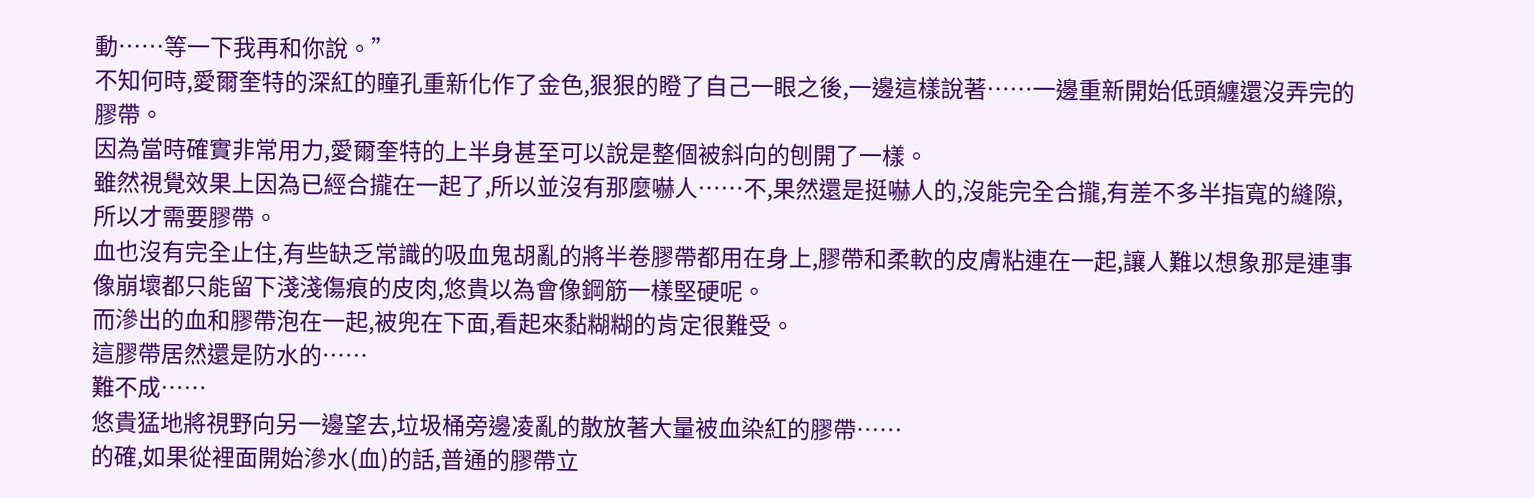動……等一下我再和你說。”
不知何時,愛爾奎特的深紅的瞳孔重新化作了金色,狠狠的瞪了自己一眼之後,一邊這樣說著……一邊重新開始低頭纏還沒弄完的膠帶。
因為當時確實非常用力,愛爾奎特的上半身甚至可以說是整個被斜向的刨開了一樣。
雖然視覺效果上因為已經合攏在一起了,所以並沒有那麼嚇人……不,果然還是挺嚇人的,沒能完全合攏,有差不多半指寬的縫隙,所以才需要膠帶。
血也沒有完全止住,有些缺乏常識的吸血鬼胡亂的將半卷膠帶都用在身上,膠帶和柔軟的皮膚粘連在一起,讓人難以想象那是連事像崩壞都只能留下淺淺傷痕的皮肉,悠貴以為會像鋼筋一樣堅硬呢。
而滲出的血和膠帶泡在一起,被兜在下面,看起來黏糊糊的肯定很難受。
這膠帶居然還是防水的……
難不成……
悠貴猛地將視野向另一邊望去,垃圾桶旁邊凌亂的散放著大量被血染紅的膠帶……
的確,如果從裡面開始滲水(血)的話,普通的膠帶立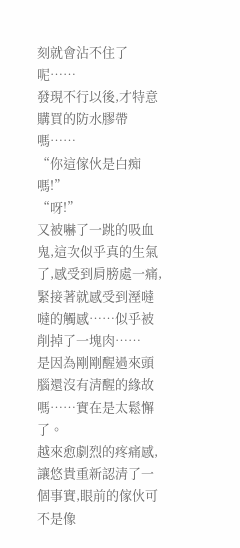刻就會沾不住了呢……
發現不行以後,才特意購買的防水膠帶嗎……
“你這傢伙是白痴嗎!”
“呀!”
又被嚇了一跳的吸血鬼,這次似乎真的生氣了,感受到肩膀處一痛,緊接著就感受到溼噠噠的觸感……似乎被削掉了一塊肉……
是因為剛剛醒過來頭腦還沒有清醒的緣故嗎……實在是太鬆懈了。
越來愈劇烈的疼痛感,讓悠貴重新認清了一個事實,眼前的傢伙可不是像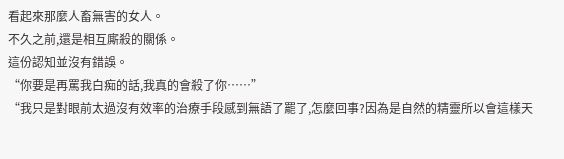看起來那麼人畜無害的女人。
不久之前,還是相互廝殺的關係。
這份認知並沒有錯誤。
“你要是再罵我白痴的話,我真的會殺了你……”
“我只是對眼前太過沒有效率的治療手段感到無語了罷了,怎麼回事?因為是自然的精靈所以會這樣天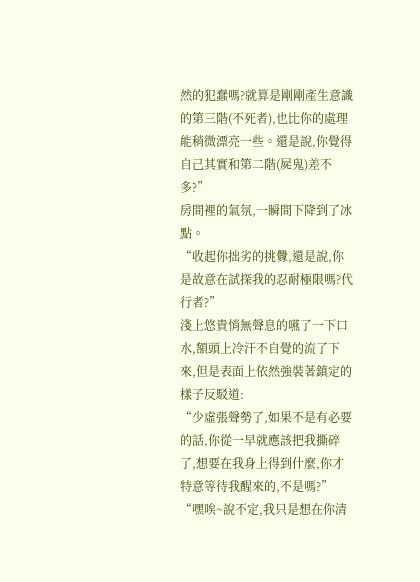然的犯蠢嗎?就算是剛剛產生意識的第三階(不死者),也比你的處理能稍微漂亮一些。還是說,你覺得自己其實和第二階(屍鬼)差不多?”
房間裡的氣氛,一瞬間下降到了冰點。
“收起你拙劣的挑釁,還是說,你是故意在試探我的忍耐極限嗎?代行者?”
淺上悠貴悄無聲息的嚥了一下口水,額頭上冷汗不自覺的流了下來,但是表面上依然強裝著鎮定的樣子反駁道:
“少虛張聲勢了,如果不是有必要的話,你從一早就應該把我撕碎了,想要在我身上得到什麼,你才特意等待我醒來的,不是嗎?”
“嘿唉~說不定,我只是想在你清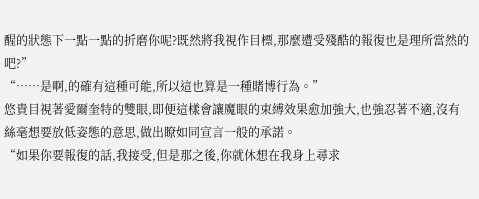醒的狀態下一點一點的折磨你呢?既然將我視作目標,那麼遭受殘酷的報復也是理所當然的吧?”
“……是啊,的確有這種可能,所以這也算是一種賭博行為。”
悠貴目視著愛爾奎特的雙眼,即便這樣會讓魔眼的束縛效果愈加強大,也強忍著不適,沒有絲毫想要放低姿態的意思,做出瞭如同宣言一般的承諾。
“如果你要報復的話,我接受,但是那之後,你就休想在我身上尋求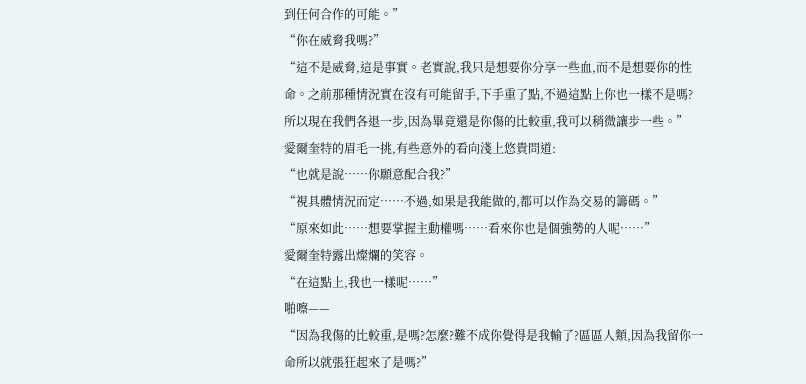到任何合作的可能。”
“你在威脅我嗎?”
“這不是威脅,這是事實。老實說,我只是想要你分享一些血,而不是想要你的性命。之前那種情況實在沒有可能留手,下手重了點,不過這點上你也一樣不是嗎?所以現在我們各退一步,因為畢竟還是你傷的比較重,我可以稍微讓步一些。”
愛爾奎特的眉毛一挑,有些意外的看向淺上悠貴問道:
“也就是說……你願意配合我?”
“視具體情況而定……不過,如果是我能做的,都可以作為交易的籌碼。”
“原來如此……想要掌握主動權嗎……看來你也是個強勢的人呢……”
愛爾奎特露出燦爛的笑容。
“在這點上,我也一樣呢……”
啪嚓——
“因為我傷的比較重,是嗎?怎麼?難不成你覺得是我輸了?區區人類,因為我留你一命所以就張狂起來了是嗎?”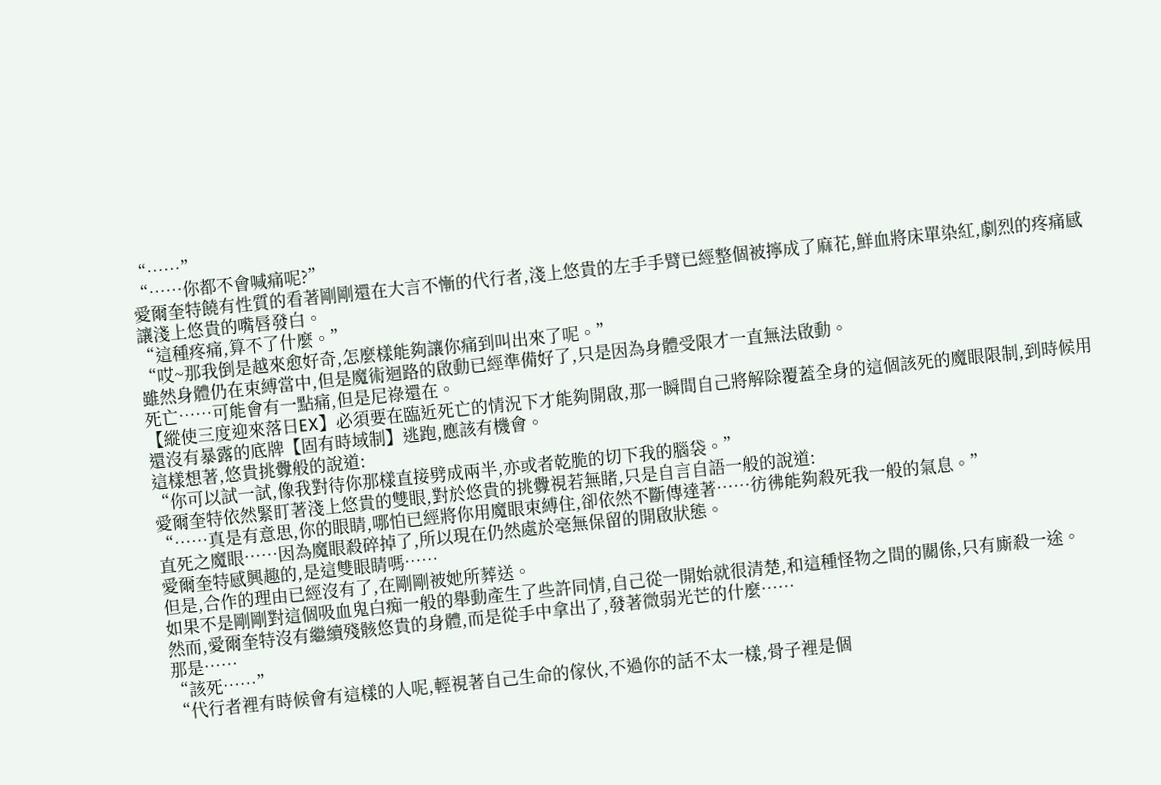“……”
“……你都不會喊痛呢?”
愛爾奎特饒有性質的看著剛剛還在大言不慚的代行者,淺上悠貴的左手手臂已經整個被擰成了麻花,鮮血將床單染紅,劇烈的疼痛感讓淺上悠貴的嘴唇發白。
“這種疼痛,算不了什麼。”
“哎~那我倒是越來愈好奇,怎麼樣能夠讓你痛到叫出來了呢。”
雖然身體仍在束縛當中,但是魔術迴路的啟動已經準備好了,只是因為身體受限才一直無法啟動。
死亡……可能會有一點痛,但是尼祿還在。
【縱使三度迎來落日EX】必須要在臨近死亡的情況下才能夠開啟,那一瞬間自己將解除覆蓋全身的這個該死的魔眼限制,到時候用還沒有暴露的底牌【固有時域制】逃跑,應該有機會。
這樣想著,悠貴挑釁般的說道:
“你可以試一試,像我對待你那樣直接劈成兩半,亦或者乾脆的切下我的腦袋。”
愛爾奎特依然緊盯著淺上悠貴的雙眼,對於悠貴的挑釁視若無睹,只是自言自語一般的說道:
“……真是有意思,你的眼睛,哪怕已經將你用魔眼束縛住,卻依然不斷傳達著……彷彿能夠殺死我一般的氣息。”
直死之魔眼……因為魔眼殺碎掉了,所以現在仍然處於毫無保留的開啟狀態。
愛爾奎特感興趣的,是這雙眼睛嗎……
但是,合作的理由已經沒有了,在剛剛被她所葬送。
如果不是剛剛對這個吸血鬼白痴一般的舉動產生了些許同情,自己從一開始就很清楚,和這種怪物之間的關係,只有廝殺一途。
然而,愛爾奎特沒有繼續殘骸悠貴的身體,而是從手中拿出了,發著微弱光芒的什麼……
那是……
“該死……”
“代行者裡有時候會有這樣的人呢,輕視著自己生命的傢伙,不過你的話不太一樣,骨子裡是個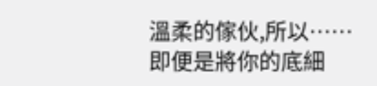溫柔的傢伙,所以……即便是將你的底細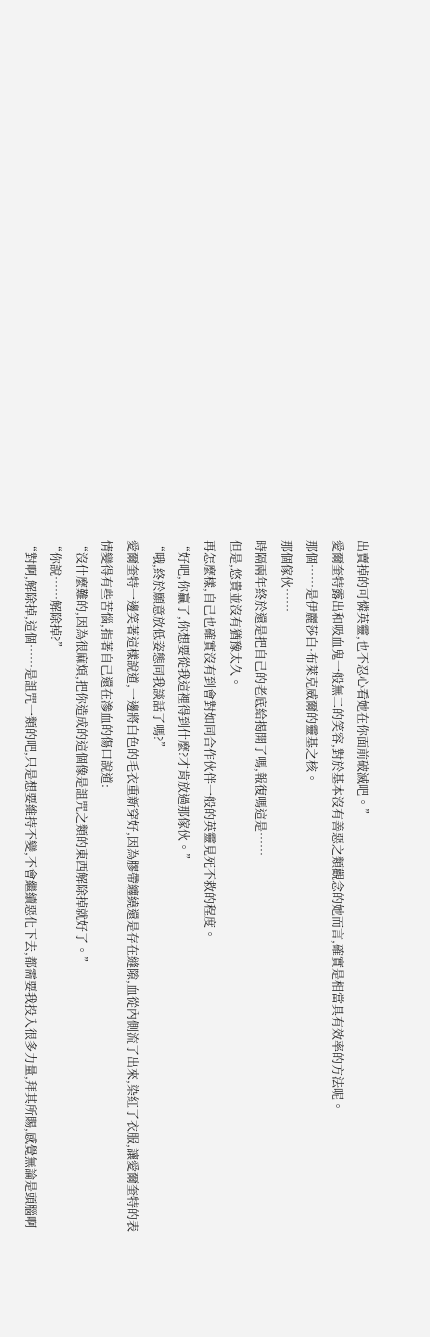出賣掉的可憐英靈,也不忍心看她在你面前破滅吧。”
愛爾奎特露出和吸血鬼一般無二的笑容,對於基本沒有善惡之類觀念的她而言,確實是相當具有效率的方法呢。
那個……是伊麗莎白·布萊克威爾的靈基之核。
那個傢伙……
時隔兩年終於還是把自己的老底給揭開了嗎,報復嗎這是……
但是,悠貴並沒有猶豫太久。
再怎麼樣,自己也確實沒有到會對如同合作伙伴一般的英靈見死不救的程度。
“好吧,你贏了,你想要從我這裡得到什麼?才肯放過那傢伙。”
“哦,終於願意放低姿態同我談話了嗎?”
愛爾奎特一邊笑著這樣說道,一邊將白色的毛衣重新穿好,因為膠帶纏繞還是存在縫隙,血從內側流了出來,染紅了衣服,讓愛爾奎特的表情變得有些苦惱,指著自己還在滲血的傷口說道:
“沒什麼難的,因為很麻煩,把你造成的這個像是詛咒之類的東西解除掉就好了。”
“你說……解除掉?”
“對啊,解除掉,這個……是詛咒一類的吧,只是想要維持不變,不會繼續惡化下去,都需要我投入很多力量,拜其所賜,感覺無論是頭腦啊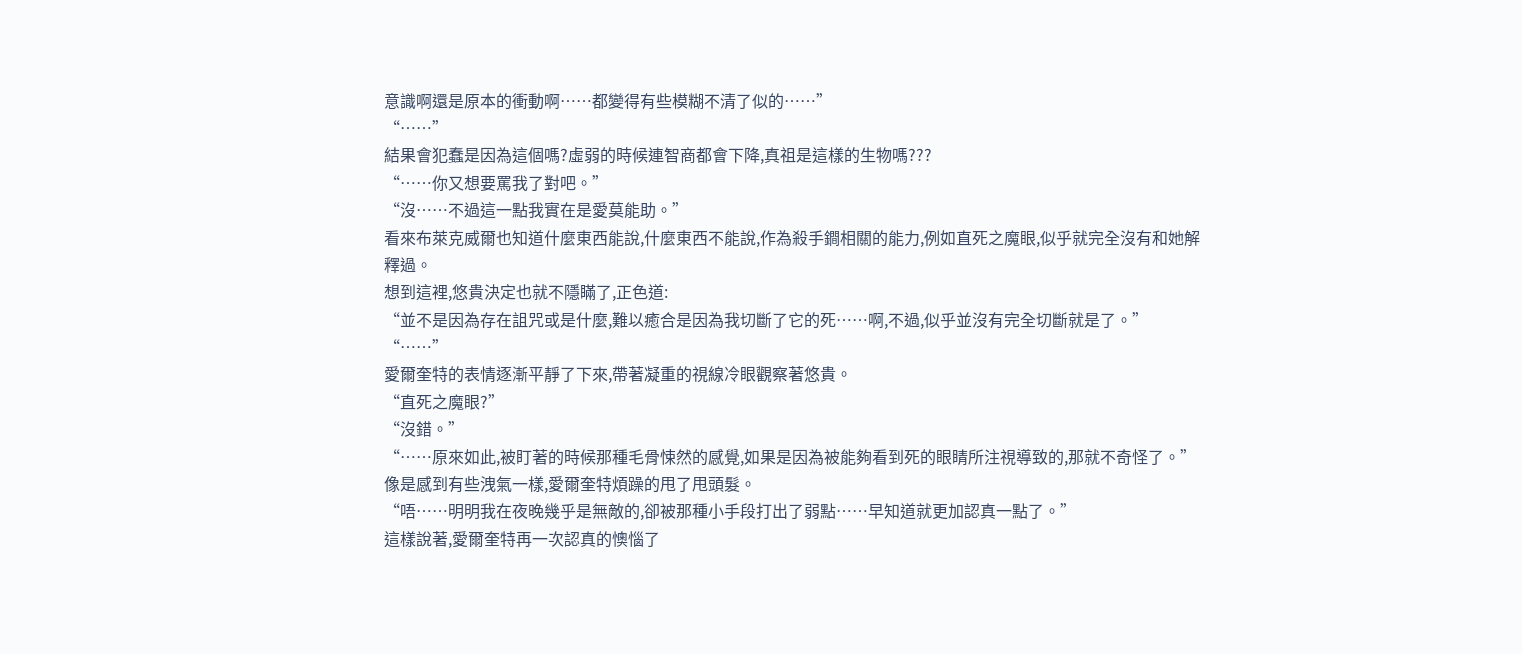意識啊還是原本的衝動啊……都變得有些模糊不清了似的……”
“……”
結果會犯蠢是因為這個嗎?虛弱的時候連智商都會下降,真祖是這樣的生物嗎???
“……你又想要罵我了對吧。”
“沒……不過這一點我實在是愛莫能助。”
看來布萊克威爾也知道什麼東西能說,什麼東西不能說,作為殺手鐧相關的能力,例如直死之魔眼,似乎就完全沒有和她解釋過。
想到這裡,悠貴決定也就不隱瞞了,正色道:
“並不是因為存在詛咒或是什麼,難以癒合是因為我切斷了它的死……啊,不過,似乎並沒有完全切斷就是了。”
“……”
愛爾奎特的表情逐漸平靜了下來,帶著凝重的視線冷眼觀察著悠貴。
“直死之魔眼?”
“沒錯。”
“……原來如此,被盯著的時候那種毛骨悚然的感覺,如果是因為被能夠看到死的眼睛所注視導致的,那就不奇怪了。”
像是感到有些洩氣一樣,愛爾奎特煩躁的甩了甩頭髮。
“唔……明明我在夜晚幾乎是無敵的,卻被那種小手段打出了弱點……早知道就更加認真一點了。”
這樣說著,愛爾奎特再一次認真的懊惱了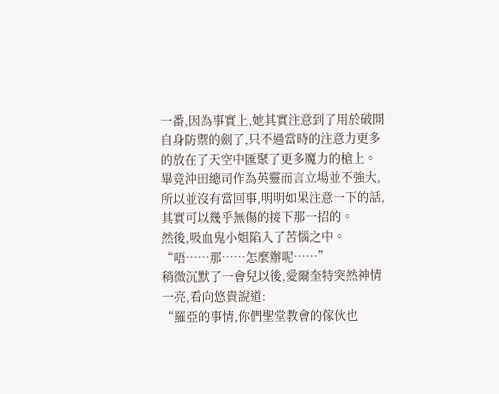一番,因為事實上,她其實注意到了用於破開自身防禦的劍了,只不過當時的注意力更多的放在了天空中匯聚了更多魔力的槍上。
畢竟沖田總司作為英靈而言立場並不強大,所以並沒有當回事,明明如果注意一下的話,其實可以幾乎無傷的接下那一招的。
然後,吸血鬼小姐陷入了苦惱之中。
“唔……那……怎麼辦呢……”
稍微沉默了一會兒以後,愛爾奎特突然神情一亮,看向悠貴說道:
“羅亞的事情,你們聖堂教會的傢伙也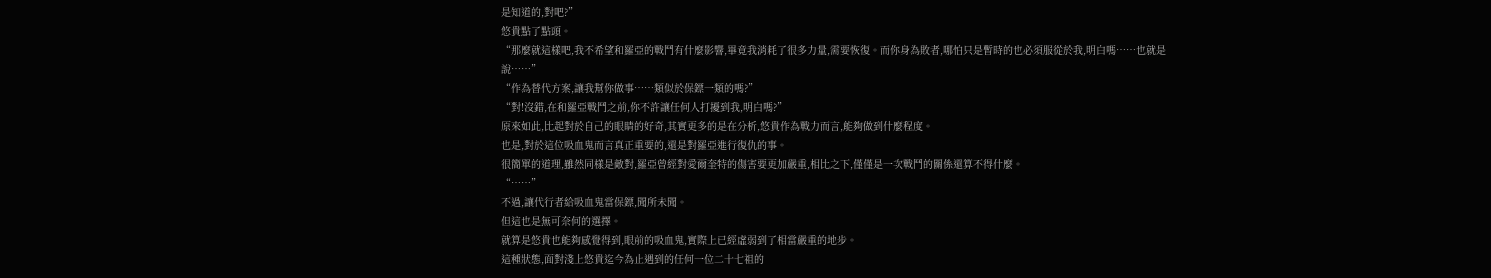是知道的,對吧?”
悠貴點了點頭。
“那麼就這樣吧,我不希望和羅亞的戰鬥有什麼影響,畢竟我消耗了很多力量,需要恢復。而你身為敗者,哪怕只是暫時的也必須服從於我,明白嗎……也就是說……”
“作為替代方案,讓我幫你做事……類似於保鏢一類的嗎?”
“對!沒錯,在和羅亞戰鬥之前,你不許讓任何人打擾到我,明白嗎?”
原來如此,比起對於自己的眼睛的好奇,其實更多的是在分析,悠貴作為戰力而言,能夠做到什麼程度。
也是,對於這位吸血鬼而言真正重要的,還是對羅亞進行復仇的事。
很簡單的道理,雖然同樣是敵對,羅亞曾經對愛爾奎特的傷害要更加嚴重,相比之下,僅僅是一次戰鬥的關係還算不得什麼。
“……”
不過,讓代行者給吸血鬼當保鏢,聞所未聞。
但這也是無可奈何的選擇。
就算是悠貴也能夠感覺得到,眼前的吸血鬼,實際上已經虛弱到了相當嚴重的地步。
這種狀態,面對淺上悠貴迄今為止遇到的任何一位二十七祖的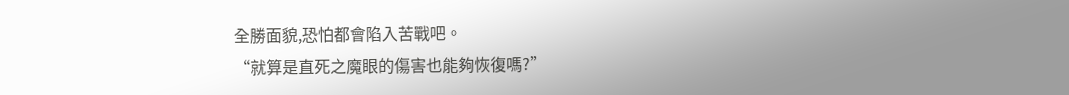全勝面貌,恐怕都會陷入苦戰吧。
“就算是直死之魔眼的傷害也能夠恢復嗎?”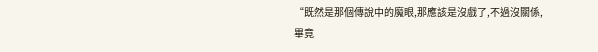“既然是那個傳說中的魔眼,那應該是沒戲了,不過沒關係,畢竟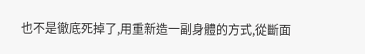也不是徹底死掉了,用重新造一副身體的方式,從斷面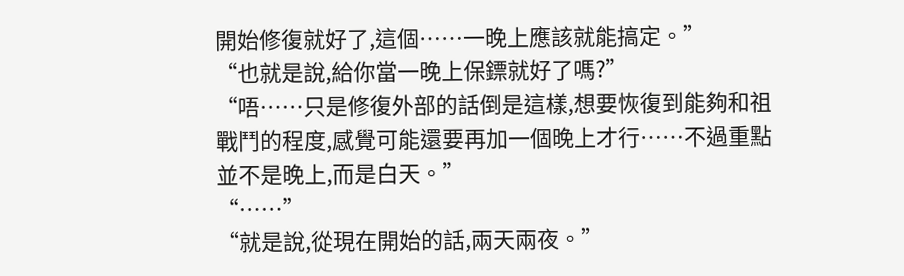開始修復就好了,這個……一晚上應該就能搞定。”
“也就是說,給你當一晚上保鏢就好了嗎?”
“唔……只是修復外部的話倒是這樣,想要恢復到能夠和祖戰鬥的程度,感覺可能還要再加一個晚上才行……不過重點並不是晚上,而是白天。”
“……”
“就是說,從現在開始的話,兩天兩夜。”